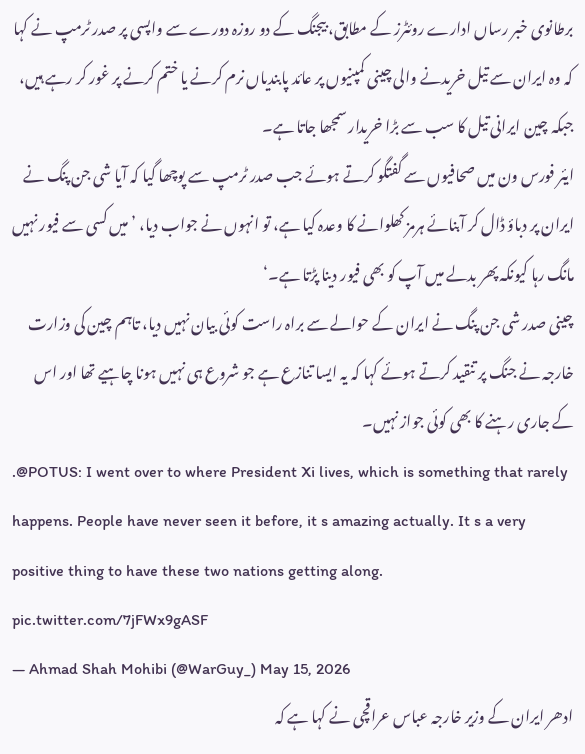برطانوی خبر رساں ادارے روئٹرز کے مطابق، بیجنگ کے دو روزہ دورے سے واپسی پر صدر ٹرمپ نے کہا کہ وہ ایران سے تیل خریدنے والی چینی کمپنیوں پر عائد پابندیاں نرم کرنے یا ختم کرنے پر غور کر رہے ہیں، جبکہ چین ایرانی تیل کا سب سے بڑا خریدار سمجھا جاتا ہے۔
ایئر فورس ون میں صحافیوں سے گفتگو کرتے ہوئے جب صدر ٹرمپ سے پوچھا گیا کہ آیا شی جن پنگ نے ایران پر دباؤ ڈال کر آبنائے ہرمز کھلوانے کا وعدہ کیا ہے، تو انہوں نے جواب دیا، ’میں کسی سے فیور نہیں مانگ رہا کیونکہ پھر بدلے میں آپ کو بھی فیور دینا پڑتا ہے۔‘
چینی صدر شی جن پنگ نے ایران کے حوالے سے براہ راست کوئی بیان نہیں دیا، تاہم چین کی وزارت خارجہ نے جنگ پر تنقید کرتے ہوئے کہا کہ یہ ایسا تنازع ہے جو شروع ہی نہیں ہونا چاہیے تھا اور اس کے جاری رہنے کا بھی کوئی جواز نہیں۔
.@POTUS: I went over to where President Xi lives, which is something that rarely happens. People have never seen it before, it s amazing actually. It s a very positive thing to have these two nations getting along. pic.twitter.com/7jFWx9gASF
— Ahmad Shah Mohibi (@WarGuy_) May 15, 2026
ادھر ایران کے وزیر خارجہ عباس عراقچی نے کہا ہے کہ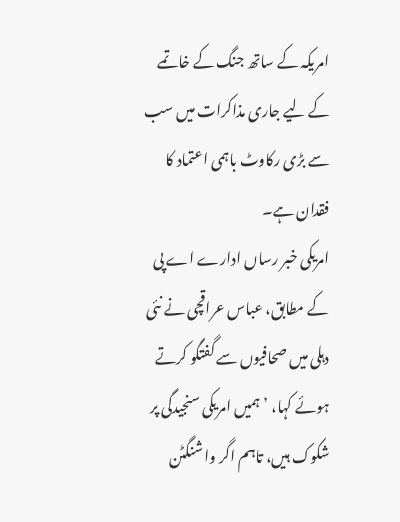امریکہ کے ساتھ جنگ کے خاتمے کے لیے جاری مذاکرات میں سب سے بڑی رکاوٹ باہمی اعتماد کا فقدان ہے۔
امریکی خبر رساں ادارے اے پی کے مطابق، عباس عراقچی نے نئی دہلی میں صحافیوں سے گفتگو کرتے ہوئے کہا، ’ہمیں امریکی سنجیدگی پر شکوک ہیں، تاہم اگر واشنگٹن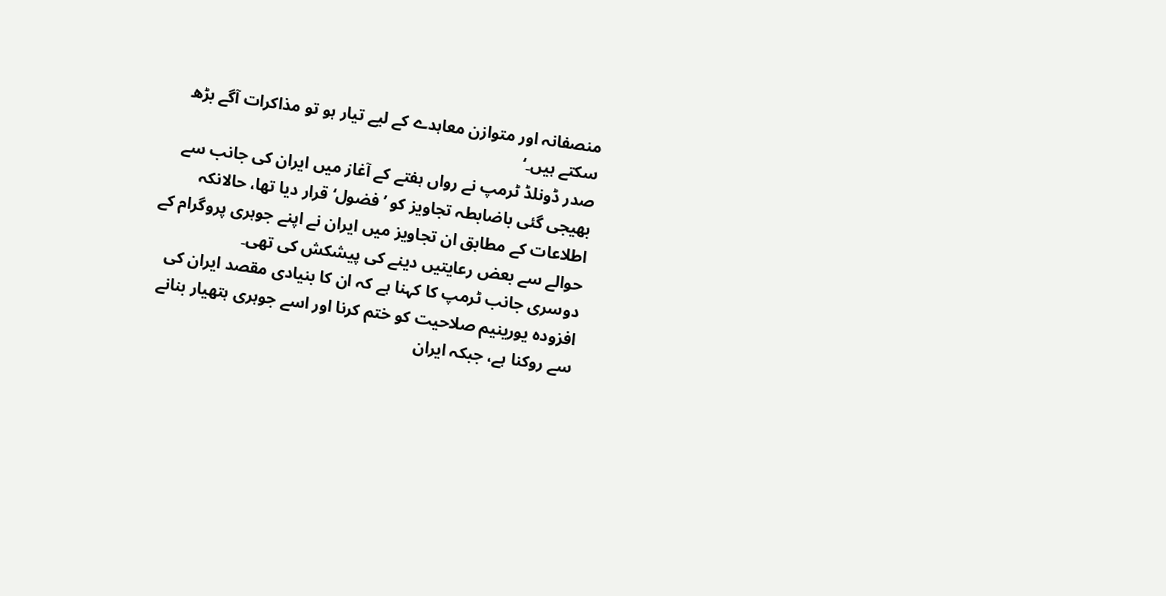منصفانہ اور متوازن معاہدے کے لیے تیار ہو تو مذاکرات آگے بڑھ سکتے ہیں۔‘
صدر ڈونلڈ ٹرمپ نے رواں ہفتے کے آغاز میں ایران کی جانب سے بھیجی گئی باضابطہ تجاویز کو ’فضول‘ قرار دیا تھا، حالانکہ اطلاعات کے مطابق ان تجاویز میں ایران نے اپنے جوہری پروگرام کے حوالے سے بعض رعایتیں دینے کی پیشکش کی تھی۔
دوسری جانب ٹرمپ کا کہنا ہے کہ ان کا بنیادی مقصد ایران کی افزودہ یورینیم صلاحیت کو ختم کرنا اور اسے جوہری ہتھیار بنانے سے روکنا ہے، جبکہ ایران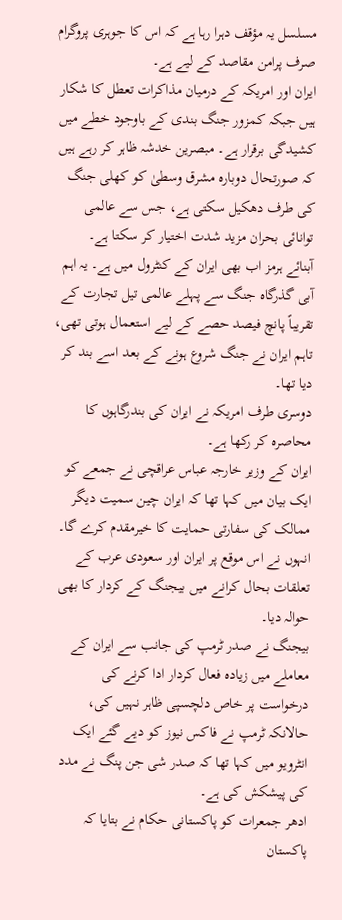مسلسل یہ مؤقف دہرا رہا ہے کہ اس کا جوہری پروگرام صرف پرامن مقاصد کے لیے ہے۔
ایران اور امریکہ کے درمیان مذاکرات تعطل کا شکار ہیں جبکہ کمزور جنگ بندی کے باوجود خطے میں کشیدگی برقرار ہے۔ مبصرین خدشہ ظاہر کر رہے ہیں کہ صورتحال دوبارہ مشرق وسطیٰ کو کھلی جنگ کی طرف دھکیل سکتی ہے، جس سے عالمی توانائی بحران مزید شدت اختیار کر سکتا ہے۔
آبنائے ہرمز اب بھی ایران کے کنٹرول میں ہے۔ یہ اہم آبی گذرگاہ جنگ سے پہلے عالمی تیل تجارت کے تقریباً پانچ فیصد حصے کے لیے استعمال ہوتی تھی، تاہم ایران نے جنگ شروع ہونے کے بعد اسے بند کر دیا تھا۔
دوسری طرف امریکہ نے ایران کی بندرگاہوں کا محاصرہ کر رکھا ہے۔
ایران کے وزیر خارجہ عباس عراقچی نے جمعے کو ایک بیان میں کہا تھا کہ ایران چین سمیت دیگر ممالک کی سفارتی حمایت کا خیرمقدم کرے گا۔ انہوں نے اس موقع پر ایران اور سعودی عرب کے تعلقات بحال کرانے میں بیجنگ کے کردار کا بھی حوالہ دیا۔
بیجنگ نے صدر ٹرمپ کی جانب سے ایران کے معاملے میں زیادہ فعال کردار ادا کرنے کی درخواست پر خاص دلچسپی ظاہر نہیں کی، حالانکہ ٹرمپ نے فاکس نیوز کو دیے گئے ایک انٹرویو میں کہا تھا کہ صدر شی جن پنگ نے مدد کی پیشکش کی ہے۔
ادھر جمعرات کو پاکستانی حکام نے بتایا کہ پاکستان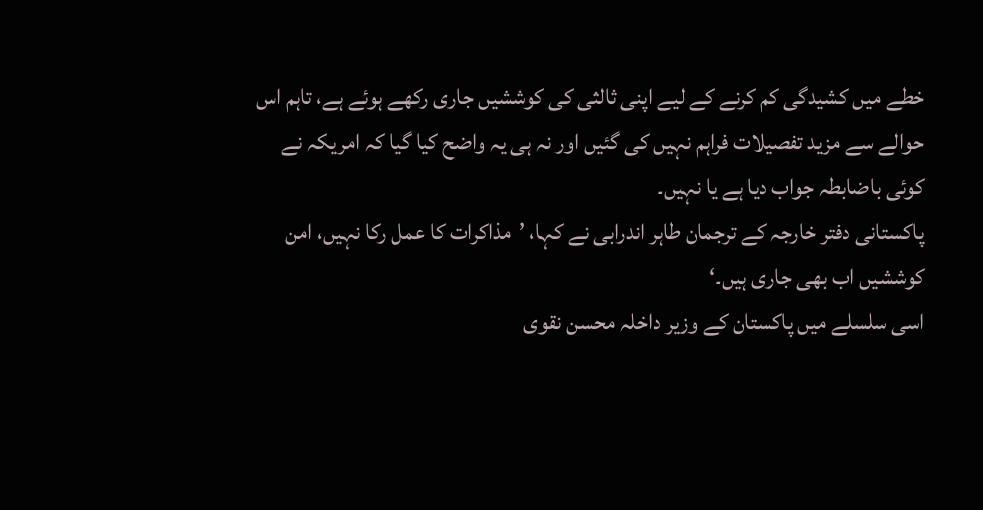خطے میں کشیدگی کم کرنے کے لیے اپنی ثالثی کی کوششیں جاری رکھے ہوئے ہے، تاہم اس حوالے سے مزید تفصیلات فراہم نہیں کی گئیں اور نہ ہی یہ واضح کیا گیا کہ امریکہ نے کوئی باضابطہ جواب دیا ہے یا نہیں۔
پاکستانی دفتر خارجہ کے ترجمان طاہر اندرابی نے کہا، ’مذاکرات کا عمل رکا نہیں، امن کوششیں اب بھی جاری ہیں۔‘
اسی سلسلے میں پاکستان کے وزیر داخلہ محسن نقوی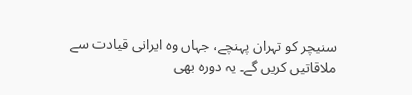سنیچر کو تہران پہنچے، جہاں وہ ایرانی قیادت سے ملاقاتیں کریں گے۔ یہ دورہ بھی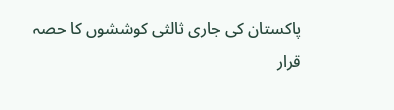پاکستان کی جاری ثالثی کوششوں کا حصہ قرار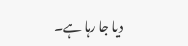دیا جا رہا ہے۔